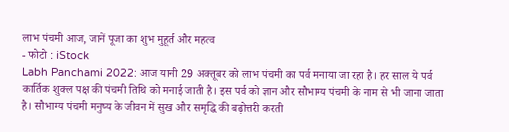लाभ पंचमी आज, जानें पूजा का शुभ मुहूर्त और महत्व
- फोटो : iStock
Labh Panchami 2022: आज यानी 29 अक्तूबर को लाभ पंचमी का पर्व मनाया जा रहा है। हर साल ये पर्व कार्तिक शुक्ल पक्ष की पंचमी तिथि को मनाई जाती है। इस पर्व को ज्ञान और सौभाग्य पंचमी के नाम से भी जाना जाता है। सौभाग्य पंचमी मनुष्य के जीवन में सुख और समृद्धि की बढ़ोत्तरी करती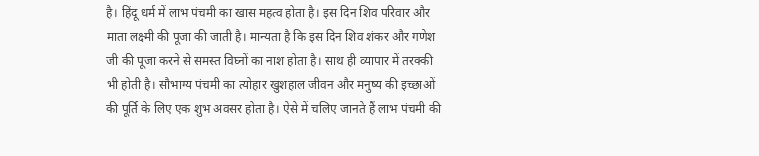है। हिंदू धर्म में लाभ पंचमी का खास महत्व होता है। इस दिन शिव परिवार और माता लक्ष्मी की पूजा की जाती है। मान्यता है कि इस दिन शिव शंकर और गणेश जी की पूजा करने से समस्त विघ्नों का नाश होता है। साथ ही व्यापार में तरक्की भी होती है। सौभाग्य पंचमी का त्योहार खुशहाल जीवन और मनुष्य की इच्छाओं की पूर्ति के लिए एक शुभ अवसर होता है। ऐसे में चलिए जानते हैं लाभ पंचमी की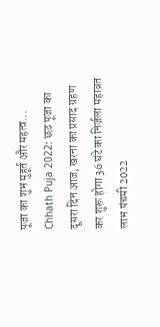पूजा का शुभ मुहूर्त और महत्व...
Chhath Puja 2022: छठ पूजा का दूसरा दिन आज, खरना का प्रसाद ग्रहण कर शुरू होगा 36 घंटे का निर्जला महाव्रत
लाभ पंचमी 2022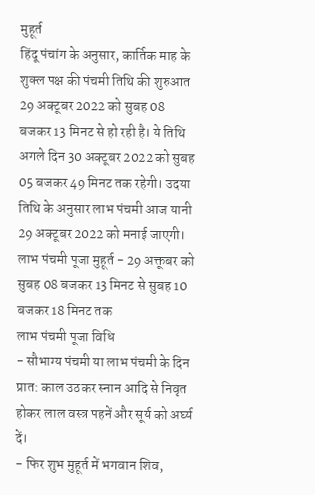मुहूर्त
हिंदू पंचांग के अनुसार, कार्तिक माह के शुक्ल पक्ष की पंचमी तिथि की शुरुआत 29 अक्टूबर 2022 को सुबह 08 बजकर 13 मिनट से हो रही है। ये तिथि अगले दिन 30 अक्टूबर 2022 को सुबह 05 बजकर 49 मिनट तक रहेगी। उदया तिथि के अनुसार लाभ पंचमी आज यानी 29 अक्टूबर 2022 को मनाई जाएगी।
लाभ पंचमी पूजा मुहूर्त - 29 अक्तूबर को सुबह 08 बजकर 13 मिनट से सुबह 10 बजकर 18 मिनट तक
लाभ पंचमी पूजा विधि
- सौभाग्य पंचमी या लाभ पंचमी के दिन प्रात: काल उठकर स्नान आदि से निवृत होकर लाल वस्त्र पहनें और सूर्य को अर्घ्य दें।
- फिर शुभ मुहूर्त में भगवान शिव,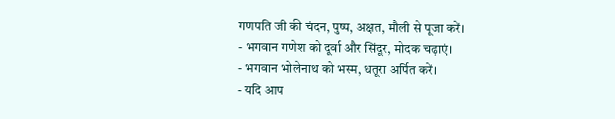गणपति जी की चंदन, पुष्प, अक्षत, मौली से पूजा करें।
- भगवान गणेश को दूर्वा और सिंदूर, मोदक चढ़ाएं।
- भगवान भोलेनाथ को भस्म, धतूरा अर्पित करें।
- यदि आप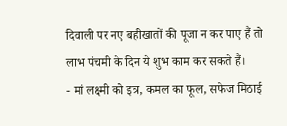दिवाली पर नए बहीखातों की पूजा न कर पाए हैं तो लाभ पंचमी के दिन ये शुभ काम कर सकते हैं।
- मां लक्ष्मी को इत्र, कमल का फूल, सफेज मिठाई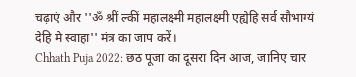चढ़ाएं और ''ॐ श्रीं ल्कीं महालक्ष्मी महालक्ष्मी एह्येहि सर्व सौभाग्यं देहि मे स्वाहा'' मंत्र का जाप करें।
Chhath Puja 2022: छठ पूजा का दूसरा दिन आज, जानिए चार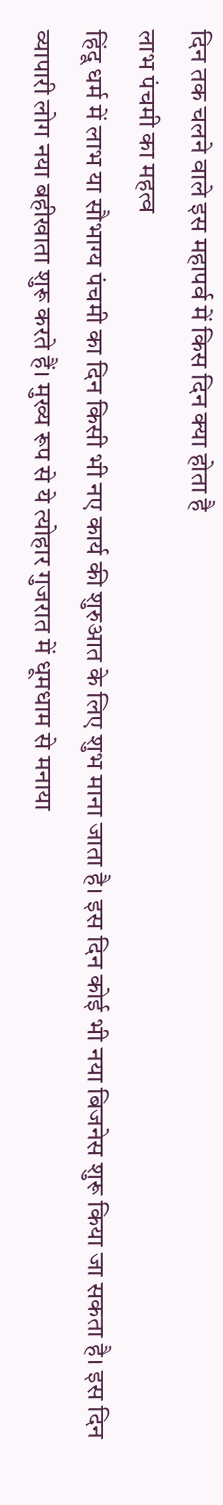दिन तक चलने वाले इस महापर्व में किस दिन क्या होता है
लाभ पंचमी का महत्व
हिंदू धर्म में लाभ या सौभाग्य पंचमी का दिन किसी भी नए कार्य की शुरुआत के लिए शुभ माना जाता है। इस दिन कोई भी नया बिजनेस शुरू किया जा सकता है। इस दिन व्यापारी लोग नया बहीखाता शुरू करते हैं। मुख्य रूप से ये त्योहार गुजरात में धूमधाम से मनाया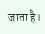जाता है।